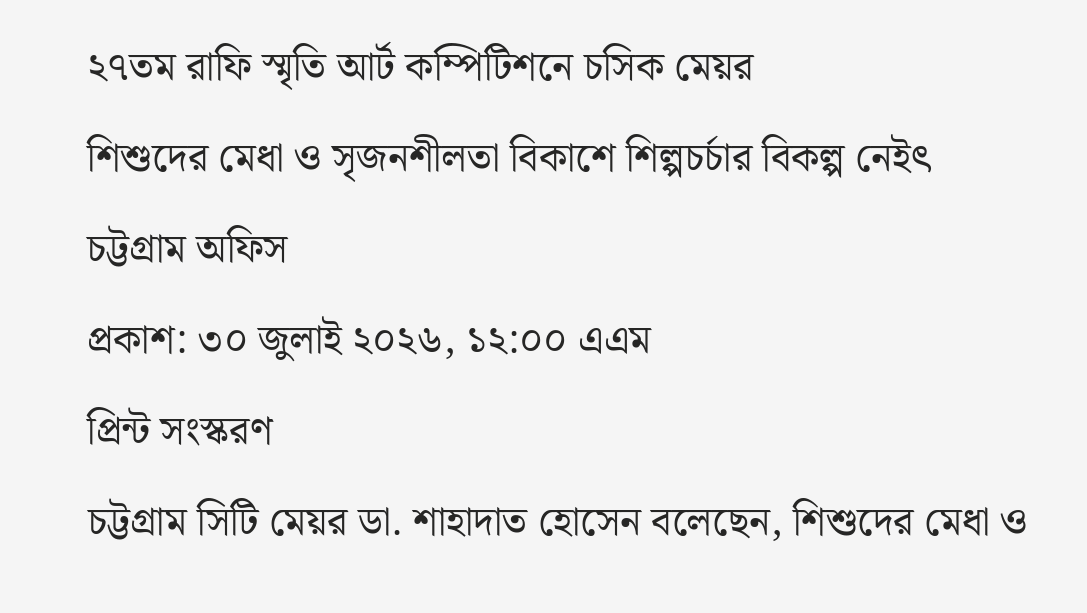২৭তম রাফি স্মৃতি আর্ট কম্পিটিশনে চসিক মেয়র
শিশুদের মেধা ও সৃজনশীলতা বিকাশে শিল্পচর্চার বিকল্প নেইৎ
চট্টগ্রাম অফিস
প্রকাশ: ৩০ জুলাই ২০২৬, ১২:০০ এএম
প্রিন্ট সংস্করণ
চট্টগ্রাম সিটি মেয়র ডা. শাহাদাত হোসেন বলেছেন, শিশুদের মেধা ও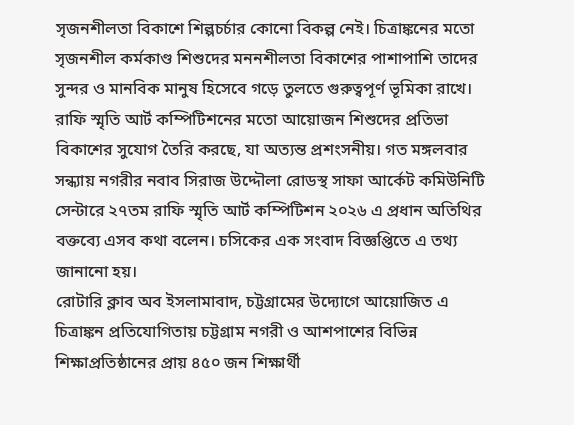সৃজনশীলতা বিকাশে শিল্পচর্চার কোনো বিকল্প নেই। চিত্রাঙ্কনের মতো সৃজনশীল কর্মকাণ্ড শিশুদের মননশীলতা বিকাশের পাশাপাশি তাদের সুন্দর ও মানবিক মানুষ হিসেবে গড়ে তুলতে গুরুত্বপূর্ণ ভূমিকা রাখে। রাফি স্মৃতি আর্ট কম্পিটিশনের মতো আয়োজন শিশুদের প্রতিভা বিকাশের সুযোগ তৈরি করছে, যা অত্যন্ত প্রশংসনীয়। গত মঙ্গলবার সন্ধ্যায় নগরীর নবাব সিরাজ উদ্দৌলা রোডস্থ সাফা আর্কেট কমিউনিটি সেন্টারে ২৭তম রাফি স্মৃতি আর্ট কম্পিটিশন ২০২৬ এ প্রধান অতিথির বক্তব্যে এসব কথা বলেন। চসিকের এক সংবাদ বিজ্ঞপ্তিতে এ তথ্য জানানো হয়।
রোটারি ক্লাব অব ইসলামাবাদ, চট্টগ্রামের উদ্যোগে আয়োজিত এ চিত্রাঙ্কন প্রতিযোগিতায় চট্টগ্রাম নগরী ও আশপাশের বিভিন্ন শিক্ষাপ্রতিষ্ঠানের প্রায় ৪৫০ জন শিক্ষার্থী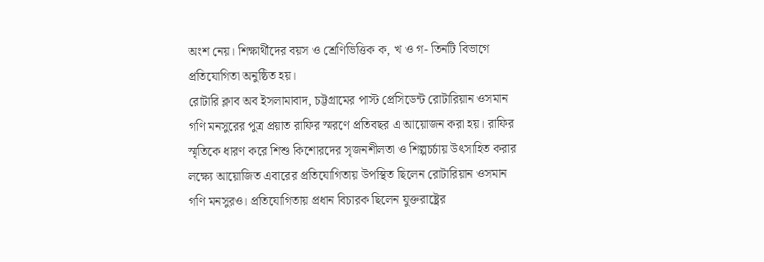অংশ নেয়। শিক্ষার্থীদের বয়স ও শ্রেণিভিত্তিক ক, খ ও গ- তিনটি বিভাগে প্রতিযোগিতা অনুষ্ঠিত হয়।
রোটারি ক্লাব অব ইসলামাবাদ, চট্টগ্রামের পাস্ট প্রেসিডেন্ট রোটারিয়ান ওসমান গণি মনসুরের পুত্র প্রয়াত রাফির স্মরণে প্রতিবছর এ আয়োজন করা হয়। রাফির স্মৃতিকে ধারণ করে শিশু কিশোরদের সৃজনশীলতা ও শিল্পচর্চায় উৎসাহিত করার লক্ষ্যে আয়োজিত এবারের প্রতিযোগিতায় উপস্থিত ছিলেন রোটারিয়ান ওসমান গণি মনসুরও। প্রতিযোগিতায় প্রধান বিচারক ছিলেন যুক্তরাষ্ট্রের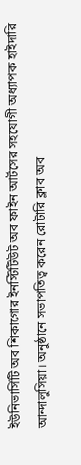ইউনিভার্সিটি অব শিকাগোর ইনস্টিটিউট অব ফাইন আর্টসের সহযোগী অধ্যাপক হাইদারি আন্দালুসিয়া। অনুষ্ঠানে সভাপতিত্ব করেন রোটারি ক্লাব অব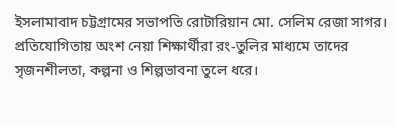ইসলামাবাদ চট্টগ্রামের সভাপতি রোটারিয়ান মো. সেলিম রেজা সাগর।
প্রতিযোগিতায় অংশ নেয়া শিক্ষার্থীরা রং-তুলির মাধ্যমে তাদের সৃজনশীলতা, কল্পনা ও শিল্পভাবনা তুলে ধরে।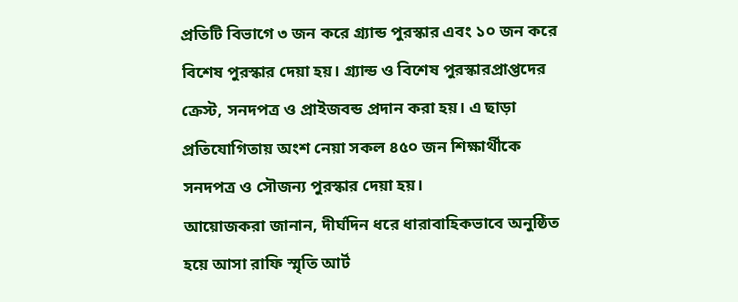প্রতিটি বিভাগে ৩ জন করে গ্র্যান্ড পুরস্কার এবং ১০ জন করে বিশেষ পুরস্কার দেয়া হয়। গ্র্যান্ড ও বিশেষ পুরস্কারপ্রাপ্তদের ক্রেস্ট, সনদপত্র ও প্রাইজবন্ড প্রদান করা হয়। এ ছাড়া প্রতিযোগিতায় অংশ নেয়া সকল ৪৫০ জন শিক্ষার্থীকে সনদপত্র ও সৌজন্য পুরস্কার দেয়া হয়।
আয়োজকরা জানান, দীর্ঘদিন ধরে ধারাবাহিকভাবে অনুষ্ঠিত হয়ে আসা রাফি স্মৃতি আর্ট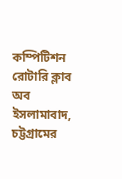কম্পিটিশন রোটারি ক্লাব অব ইসলামাবাদ, চট্টগ্রামের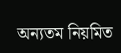অন্যতম নিয়মিত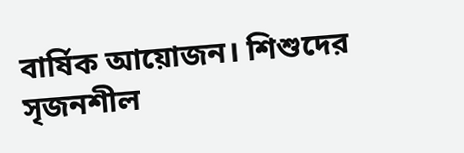বার্ষিক আয়োজন। শিশুদের সৃজনশীল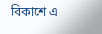বিকাশে এ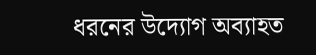ধরনের উদ্যোগ অব্যাহত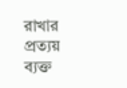রাখার প্রত্যয় ব্যক্ত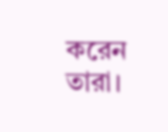করেন তারা।